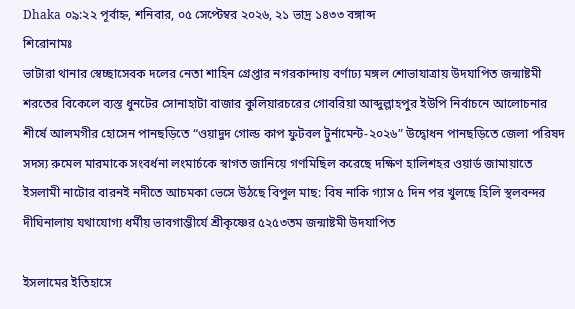Dhaka ০৯:২২ পূর্বাহ্ন, শনিবার, ০৫ সেপ্টেম্বর ২০২৬, ২১ ভাদ্র ১৪৩৩ বঙ্গাব্দ
শিরোনামঃ
ভাটারা থানার স্বেচ্ছাসেবক দলের নেতা শাহিন গ্রেপ্তার নগরকান্দায় বর্ণাঢ্য মঙ্গল শোভাযাত্রায় উদযাপিত জন্মাষ্টমী শরতের বিকেলে ব্যস্ত ধুনটের সোনাহাটা বাজার কুলিয়ারচরের গোবরিয়া আব্দুল্লাহপুর ইউপি নির্বাচনে আলোচনার শীর্ষে আলমগীর হোসেন পানছড়িতে “ওয়াদুদ গোল্ড কাপ ফুটবল টুর্নামেন্ট-২০২৬” উদ্বোধন পানছড়িতে জেলা পরিষদ সদস্য রুমেল মারমাকে সংবর্ধনা লংমার্চকে স্বাগত জানিয়ে গণমিছিল করেছে দক্ষিণ হালিশহর ওয়ার্ড জামায়াতে ইসলামী নাটোর বারনই নদীতে আচমকা ভেসে উঠছে বিপুল মাছ: বিষ নাকি গ্যাস ৫ দিন পর খুলছে হিলি স্থলবন্দর দীঘিনালায় যথাযোগ্য ধর্মীয় ভাবগাম্ভীর্যে শ্রীকৃষ্ণের ৫২৫৩তম জন্মাষ্টমী উদযাপিত

ইসলামের ইতিহাসে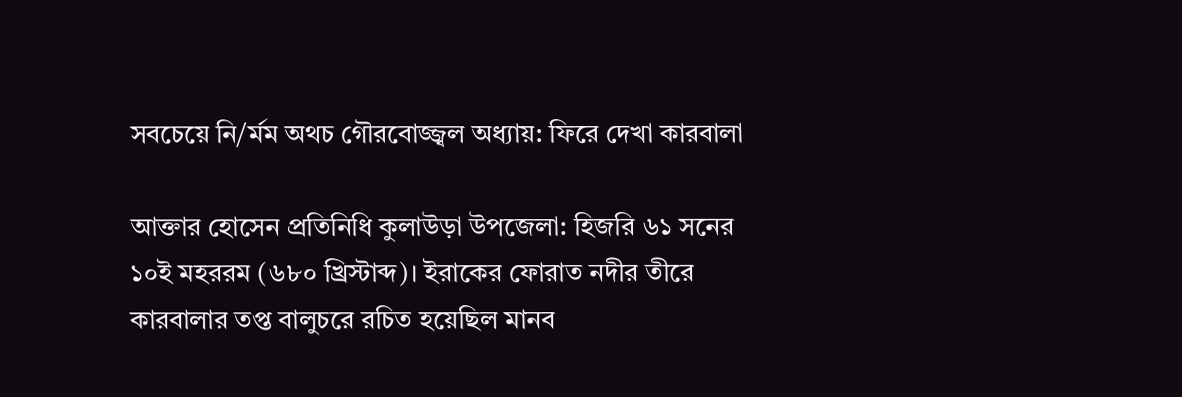সবচেয়ে নি/র্মম অথচ গৌরবোজ্জ্বল অধ্যায়: ফিরে দেখা কারবালা

আক্তার হোসেন প্রতিনিধি কুলাউড়া উপজেলা: হিজরি ৬১ সনের ১০ই মহররম (৬৮০ খ্রিস্টাব্দ)। ইরাকের ফোরাত নদীর তীরে কারবালার তপ্ত বালুচরে রচিত হয়েছিল মানব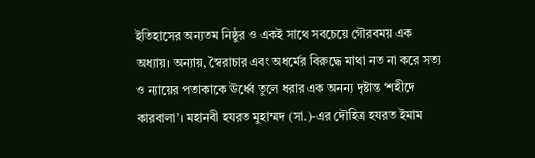ইতিহাসের অন্যতম নিষ্ঠুর ও একই সাথে সবচেয়ে গৌরবময় এক অধ্যায়। অন্যায়, স্বৈরাচার এবং অধর্মের বিরুদ্ধে মাথা নত না করে সত্য ও ন্যায়ের পতাকাকে ঊর্ধ্বে তুলে ধরার এক অনন্য দৃষ্টান্ত ‘শহীদে কারবালা’। মহানবী হযরত মুহাম্মদ (সা.)-এর দৌহিত্র হযরত ইমাম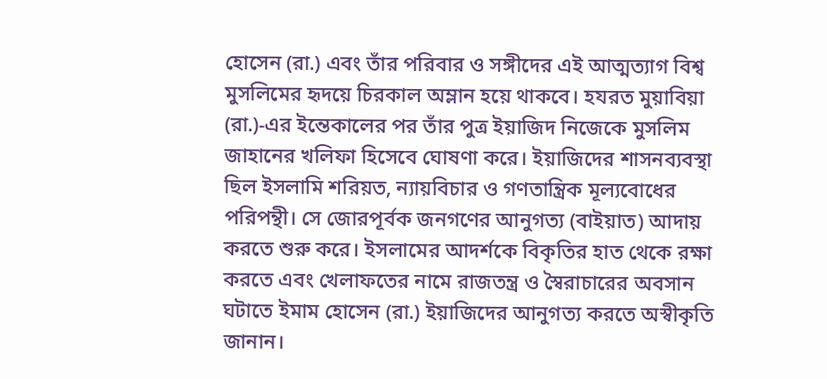হোসেন (রা.) এবং তাঁর পরিবার ও সঙ্গীদের এই আত্মত্যাগ বিশ্ব মুসলিমের হৃদয়ে চিরকাল অম্লান হয়ে থাকবে। হযরত মুয়াবিয়া (রা.)-এর ইন্তেকালের পর তাঁর পুত্র ইয়াজিদ নিজেকে মুসলিম জাহানের খলিফা হিসেবে ঘোষণা করে। ইয়াজিদের শাসনব্যবস্থা ছিল ইসলামি শরিয়ত, ন্যায়বিচার ও গণতান্ত্রিক মূল্যবোধের পরিপন্থী। সে জোরপূর্বক জনগণের আনুগত্য (বাইয়াত) আদায় করতে শুরু করে। ইসলামের আদর্শকে বিকৃতির হাত থেকে রক্ষা করতে এবং খেলাফতের নামে রাজতন্ত্র ও স্বৈরাচারের অবসান ঘটাতে ইমাম হোসেন (রা.) ইয়াজিদের আনুগত্য করতে অস্বীকৃতি জানান।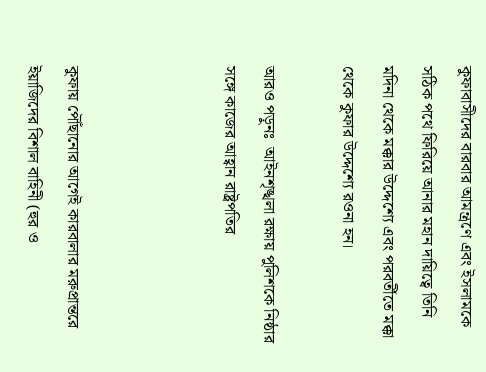কুফাবাসীদের বারবার আমন্ত্রণে এবং ইসলামকে সঠিক পথে ফিরিয়ে আনার মহান দায়িত্বে তিনি মদিনা থেকে মক্কার উদ্দেশ্যে এবং পরবর্তীতে মক্কা থেকে কুফার উদ্দেশ্যে রওনা হন।

আরও পড়ুনঃ  আইনশৃঙ্খলা রক্ষায় পুলিশকে নিষ্ঠার সঙ্গে কাজের আহ্বান রাষ্ট্রপতির



কুফায় পৌঁছানোর আগেই কারবালার মরুপ্রান্তরে ইয়াজিদের বিশাল বাহিনী (হুর ও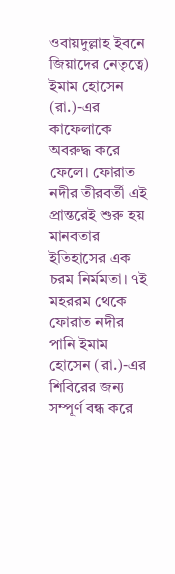ওবায়দুল্লাহ ইবনে জিয়াদের নেতৃত্বে) ইমাম হোসেন (রা.)-এর কাফেলাকে অবরুদ্ধ করে ফেলে। ফোরাত নদীর তীরবর্তী এই প্রান্তরেই শুরু হয় মানবতার ইতিহাসের এক চরম নির্মমতা। ৭ই মহররম থেকে ফোরাত নদীর পানি ইমাম হোসেন (রা.)-এর শিবিরের জন্য সম্পূর্ণ বন্ধ করে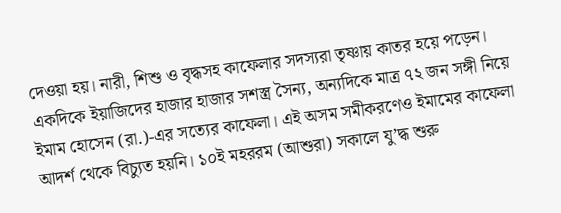দেওয়া হয়। নারী, শিশু ও বৃদ্ধসহ কাফেলার সদস্যরা তৃষ্ণায় কাতর হয়ে পড়েন। একদিকে ইয়াজিদের হাজার হাজার সশস্ত্র সৈন্য, অন্যদিকে মাত্র ৭২ জন সঙ্গী নিয়ে ইমাম হোসেন (রা.)-এর সত্যের কাফেলা। এই অসম সমীকরণেও ইমামের কাফেলা আদর্শ থেকে বিচ্যুত হয়নি। ১০ই মহররম (আশুরা) সকালে যু’দ্ধ শুরু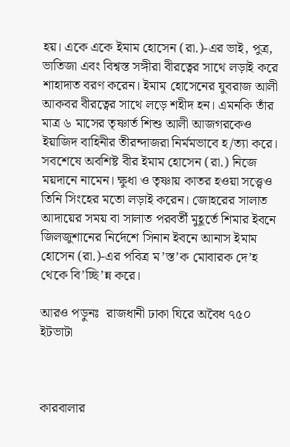হয়। একে একে ইমাম হোসেন (রা.)-এর ভাই, পুত্র, ভাতিজা এবং বিশ্বস্ত সঙ্গীরা বীরত্বের সাথে লড়াই করে শাহাদাত বরণ করেন। ইমাম হোসেনের যুবরাজ আলী আকবর বীরত্বের সাথে লড়ে শহীদ হন। এমনকি তাঁর মাত্র ৬ মাসের তৃষ্ণার্ত শিশু আলী আজগরকেও ইয়াজিদ বাহিনীর তীরন্দাজরা নির্মমভাবে হ/ত্যা করে। সবশেষে অবশিষ্ট বীর ইমাম হোসেন (রা.) নিজে ময়দানে নামেন। ক্ষুধা ও তৃষ্ণায় কাতর হওয়া সত্ত্বেও তিনি সিংহের মতো লড়াই করেন। জোহরের সালাত আদায়ের সময় বা সালাত পরবর্তী মুহূর্তে শিমার ইবনে জিলজুশানের নির্দেশে সিনান ইবনে আনাস ইমাম হোসেন (রা.)-এর পবিত্র ম’স্ত’ক মোবারক দে’হ থেকে বি’চ্ছি’ন্ন করে।

আরও পড়ুনঃ  রাজধানী ঢাকা ঘিরে অবৈধ ৭৫০ ইটভাটা



কারবালার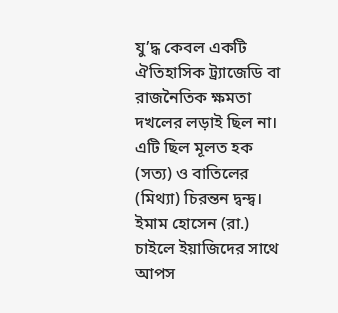যু’দ্ধ কেবল একটি ঐতিহাসিক ট্র্যাজেডি বা রাজনৈতিক ক্ষমতা দখলের লড়াই ছিল না। এটি ছিল মূলত হক (সত্য) ও বাতিলের (মিথ্যা) চিরন্তন দ্বন্দ্ব। ইমাম হোসেন (রা.) চাইলে ইয়াজিদের সাথে আপস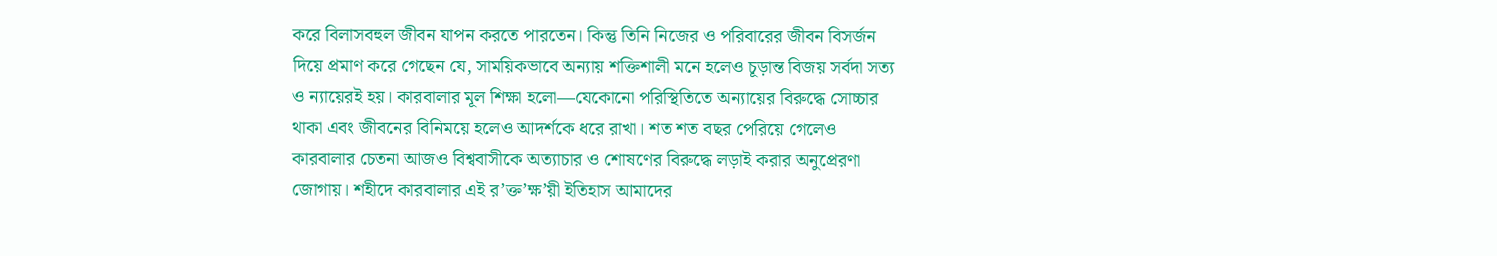করে বিলাসবহুল জীবন যাপন করতে পারতেন। কিন্তু তিনি নিজের ও পরিবারের জীবন বিসর্জন দিয়ে প্রমাণ করে গেছেন যে, সাময়িকভাবে অন্যায় শক্তিশালী মনে হলেও চূড়ান্ত বিজয় সর্বদা সত্য ও ন্যায়েরই হয়। কারবালার মূল শিক্ষা হলো—যেকোনো পরিস্থিতিতে অন্যায়ের বিরুদ্ধে সোচ্চার থাকা এবং জীবনের বিনিময়ে হলেও আদর্শকে ধরে রাখা। শত শত বছর পেরিয়ে গেলেও কারবালার চেতনা আজও বিশ্ববাসীকে অত্যাচার ও শোষণের বিরুদ্ধে লড়াই করার অনুপ্রেরণা জোগায়। শহীদে কারবালার এই র’ক্ত’ক্ষ’য়ী ইতিহাস আমাদের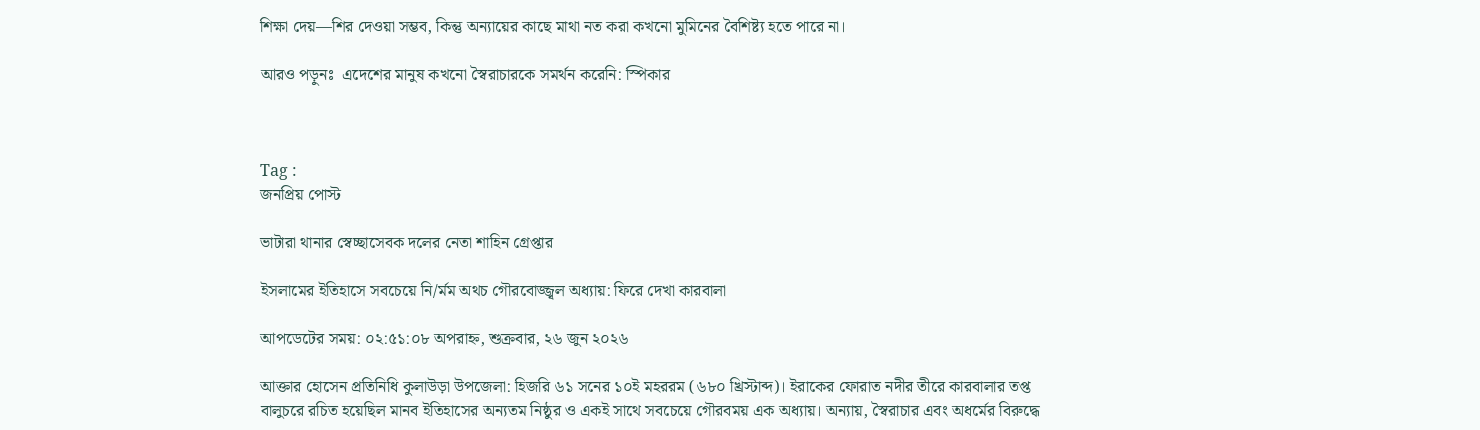শিক্ষা দেয়—শির দেওয়া সম্ভব, কিন্তু অন্যায়ের কাছে মাথা নত করা কখনো মুমিনের বৈশিষ্ট্য হতে পারে না।

আরও পড়ুনঃ  এদেশের মানুষ কখনো স্বৈরাচারকে সমর্থন করেনি: স্পিকার



Tag :
জনপ্রিয় পোস্ট

ভাটারা থানার স্বেচ্ছাসেবক দলের নেতা শাহিন গ্রেপ্তার

ইসলামের ইতিহাসে সবচেয়ে নি/র্মম অথচ গৌরবোজ্জ্বল অধ্যায়: ফিরে দেখা কারবালা

আপডেটের সময়: ০২:৫১:০৮ অপরাহ্ন, শুক্রবার, ২৬ জুন ২০২৬

আক্তার হোসেন প্রতিনিধি কুলাউড়া উপজেলা: হিজরি ৬১ সনের ১০ই মহররম (৬৮০ খ্রিস্টাব্দ)। ইরাকের ফোরাত নদীর তীরে কারবালার তপ্ত বালুচরে রচিত হয়েছিল মানব ইতিহাসের অন্যতম নিষ্ঠুর ও একই সাথে সবচেয়ে গৌরবময় এক অধ্যায়। অন্যায়, স্বৈরাচার এবং অধর্মের বিরুদ্ধে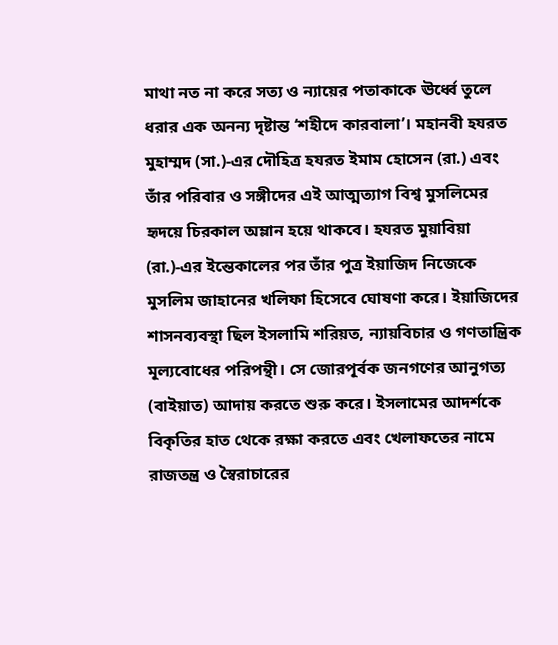মাথা নত না করে সত্য ও ন্যায়ের পতাকাকে ঊর্ধ্বে তুলে ধরার এক অনন্য দৃষ্টান্ত ‘শহীদে কারবালা’। মহানবী হযরত মুহাম্মদ (সা.)-এর দৌহিত্র হযরত ইমাম হোসেন (রা.) এবং তাঁর পরিবার ও সঙ্গীদের এই আত্মত্যাগ বিশ্ব মুসলিমের হৃদয়ে চিরকাল অম্লান হয়ে থাকবে। হযরত মুয়াবিয়া (রা.)-এর ইন্তেকালের পর তাঁর পুত্র ইয়াজিদ নিজেকে মুসলিম জাহানের খলিফা হিসেবে ঘোষণা করে। ইয়াজিদের শাসনব্যবস্থা ছিল ইসলামি শরিয়ত, ন্যায়বিচার ও গণতান্ত্রিক মূল্যবোধের পরিপন্থী। সে জোরপূর্বক জনগণের আনুগত্য (বাইয়াত) আদায় করতে শুরু করে। ইসলামের আদর্শকে বিকৃতির হাত থেকে রক্ষা করতে এবং খেলাফতের নামে রাজতন্ত্র ও স্বৈরাচারের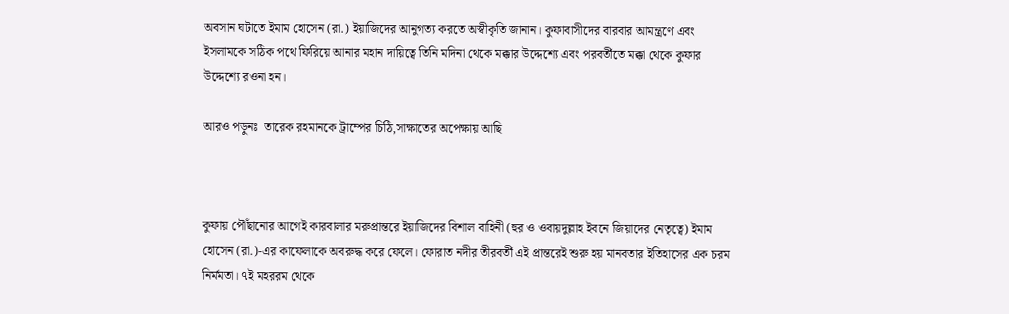অবসান ঘটাতে ইমাম হোসেন (রা.) ইয়াজিদের আনুগত্য করতে অস্বীকৃতি জানান। কুফাবাসীদের বারবার আমন্ত্রণে এবং ইসলামকে সঠিক পথে ফিরিয়ে আনার মহান দায়িত্বে তিনি মদিনা থেকে মক্কার উদ্দেশ্যে এবং পরবর্তীতে মক্কা থেকে কুফার উদ্দেশ্যে রওনা হন।

আরও পড়ুনঃ  তারেক রহমানকে ট্রাম্পের চিঠি,সাক্ষাতের অপেক্ষায় আছি



কুফায় পৌঁছানোর আগেই কারবালার মরুপ্রান্তরে ইয়াজিদের বিশাল বাহিনী (হুর ও ওবায়দুল্লাহ ইবনে জিয়াদের নেতৃত্বে) ইমাম হোসেন (রা.)-এর কাফেলাকে অবরুদ্ধ করে ফেলে। ফোরাত নদীর তীরবর্তী এই প্রান্তরেই শুরু হয় মানবতার ইতিহাসের এক চরম নির্মমতা। ৭ই মহররম থেকে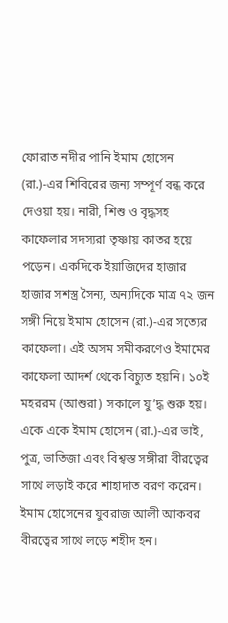ফোরাত নদীর পানি ইমাম হোসেন (রা.)-এর শিবিরের জন্য সম্পূর্ণ বন্ধ করে দেওয়া হয়। নারী, শিশু ও বৃদ্ধসহ কাফেলার সদস্যরা তৃষ্ণায় কাতর হয়ে পড়েন। একদিকে ইয়াজিদের হাজার হাজার সশস্ত্র সৈন্য, অন্যদিকে মাত্র ৭২ জন সঙ্গী নিয়ে ইমাম হোসেন (রা.)-এর সত্যের কাফেলা। এই অসম সমীকরণেও ইমামের কাফেলা আদর্শ থেকে বিচ্যুত হয়নি। ১০ই মহররম (আশুরা) সকালে যু’দ্ধ শুরু হয়। একে একে ইমাম হোসেন (রা.)-এর ভাই, পুত্র, ভাতিজা এবং বিশ্বস্ত সঙ্গীরা বীরত্বের সাথে লড়াই করে শাহাদাত বরণ করেন। ইমাম হোসেনের যুবরাজ আলী আকবর বীরত্বের সাথে লড়ে শহীদ হন।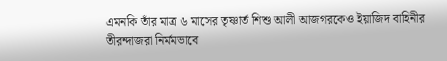এমনকি তাঁর মাত্র ৬ মাসের তৃষ্ণার্ত শিশু আলী আজগরকেও ইয়াজিদ বাহিনীর তীরন্দাজরা নির্মমভাবে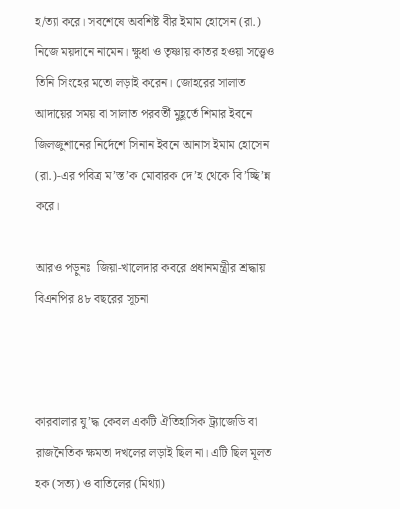হ/ত্যা করে। সবশেষে অবশিষ্ট বীর ইমাম হোসেন (রা.) নিজে ময়দানে নামেন। ক্ষুধা ও তৃষ্ণায় কাতর হওয়া সত্ত্বেও তিনি সিংহের মতো লড়াই করেন। জোহরের সালাত আদায়ের সময় বা সালাত পরবর্তী মুহূর্তে শিমার ইবনে জিলজুশানের নির্দেশে সিনান ইবনে আনাস ইমাম হোসেন (রা.)-এর পবিত্র ম’স্ত’ক মোবারক দে’হ থেকে বি’চ্ছি’ন্ন করে।

আরও পড়ুনঃ  জিয়া-খালেদার কবরে প্রধানমন্ত্রীর শ্রদ্ধায় বিএনপির ৪৮ বছরের সূচনা



কারবালার যু’দ্ধ কেবল একটি ঐতিহাসিক ট্র্যাজেডি বা রাজনৈতিক ক্ষমতা দখলের লড়াই ছিল না। এটি ছিল মূলত হক (সত্য) ও বাতিলের (মিথ্যা)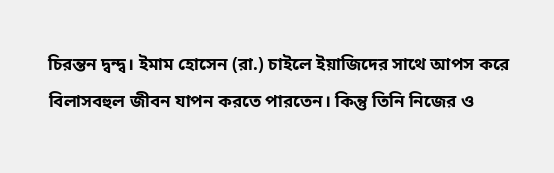চিরন্তন দ্বন্দ্ব। ইমাম হোসেন (রা.) চাইলে ইয়াজিদের সাথে আপস করে বিলাসবহুল জীবন যাপন করতে পারতেন। কিন্তু তিনি নিজের ও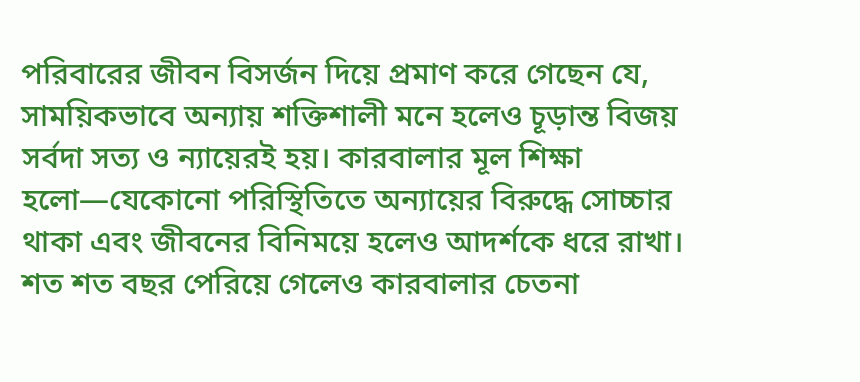পরিবারের জীবন বিসর্জন দিয়ে প্রমাণ করে গেছেন যে, সাময়িকভাবে অন্যায় শক্তিশালী মনে হলেও চূড়ান্ত বিজয় সর্বদা সত্য ও ন্যায়েরই হয়। কারবালার মূল শিক্ষা হলো—যেকোনো পরিস্থিতিতে অন্যায়ের বিরুদ্ধে সোচ্চার থাকা এবং জীবনের বিনিময়ে হলেও আদর্শকে ধরে রাখা। শত শত বছর পেরিয়ে গেলেও কারবালার চেতনা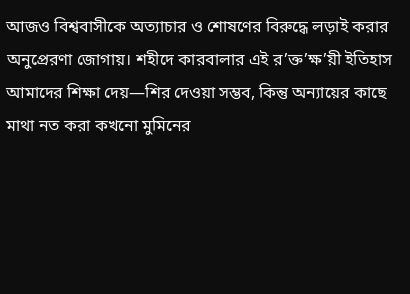আজও বিশ্ববাসীকে অত্যাচার ও শোষণের বিরুদ্ধে লড়াই করার অনুপ্রেরণা জোগায়। শহীদে কারবালার এই র’ক্ত’ক্ষ’য়ী ইতিহাস আমাদের শিক্ষা দেয়—শির দেওয়া সম্ভব, কিন্তু অন্যায়ের কাছে মাথা নত করা কখনো মুমিনের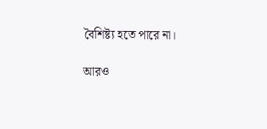বৈশিষ্ট্য হতে পারে না।

আরও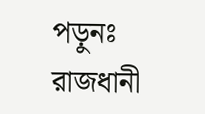পড়ুনঃ  রাজধানী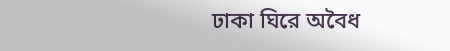ঢাকা ঘিরে অবৈধ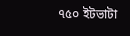৭৫০ ইটভাটা